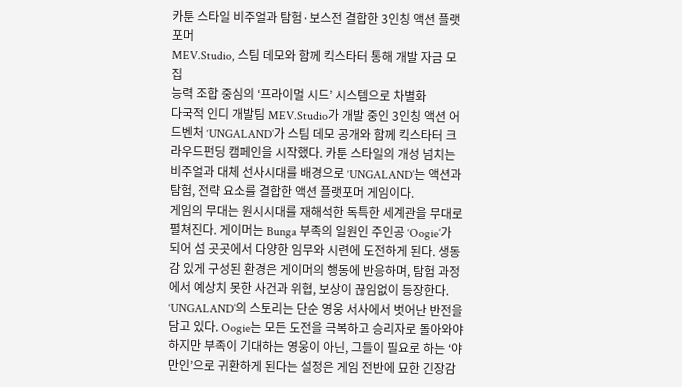카툰 스타일 비주얼과 탐험·보스전 결합한 3인칭 액션 플랫포머
MEV.Studio, 스팀 데모와 함께 킥스타터 통해 개발 자금 모집
능력 조합 중심의 ‘프라이멀 시드’ 시스템으로 차별화
다국적 인디 개발팀 MEV.Studio가 개발 중인 3인칭 액션 어드벤처 ‘UNGALAND’가 스팀 데모 공개와 함께 킥스타터 크라우드펀딩 캠페인을 시작했다. 카툰 스타일의 개성 넘치는 비주얼과 대체 선사시대를 배경으로 ‘UNGALAND’는 액션과 탐험, 전략 요소를 결합한 액션 플랫포머 게임이다.
게임의 무대는 원시시대를 재해석한 독특한 세계관을 무대로 펼쳐진다. 게이머는 Bunga 부족의 일원인 주인공 ‘Oogie’가 되어 섬 곳곳에서 다양한 임무와 시련에 도전하게 된다. 생동감 있게 구성된 환경은 게이머의 행동에 반응하며, 탐험 과정에서 예상치 못한 사건과 위협, 보상이 끊임없이 등장한다.
‘UNGALAND’의 스토리는 단순 영웅 서사에서 벗어난 반전을 담고 있다. Oogie는 모든 도전을 극복하고 승리자로 돌아와야 하지만 부족이 기대하는 영웅이 아닌, 그들이 필요로 하는 ‘야만인’으로 귀환하게 된다는 설정은 게임 전반에 묘한 긴장감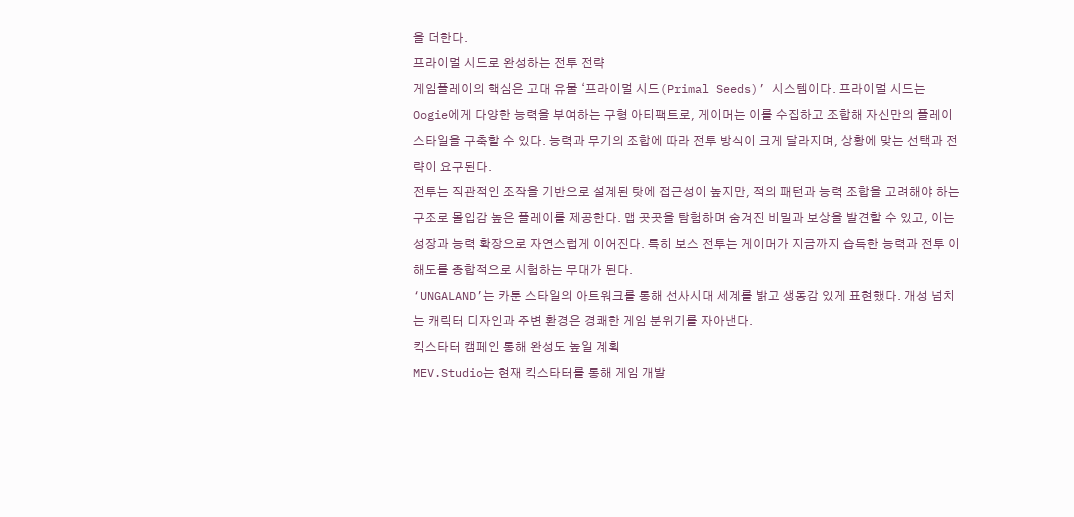을 더한다.
프라이멀 시드로 완성하는 전투 전략
게임플레이의 핵심은 고대 유물 ‘프라이멀 시드(Primal Seeds)’ 시스템이다. 프라이멀 시드는 Oogie에게 다양한 능력을 부여하는 구형 아티팩트로, 게이머는 이를 수집하고 조합해 자신만의 플레이 스타일을 구축할 수 있다. 능력과 무기의 조합에 따라 전투 방식이 크게 달라지며, 상황에 맞는 선택과 전략이 요구된다.
전투는 직관적인 조작을 기반으로 설계된 탓에 접근성이 높지만, 적의 패턴과 능력 조합을 고려해야 하는 구조로 몰입감 높은 플레이를 제공한다. 맵 곳곳을 탐험하며 숨겨진 비밀과 보상을 발견할 수 있고, 이는 성장과 능력 확장으로 자연스럽게 이어진다. 특히 보스 전투는 게이머가 지금까지 습득한 능력과 전투 이해도를 종합적으로 시험하는 무대가 된다.
‘UNGALAND’는 카툰 스타일의 아트워크를 통해 선사시대 세계를 밝고 생동감 있게 표현했다. 개성 넘치는 캐릭터 디자인과 주변 환경은 경쾌한 게임 분위기를 자아낸다.
킥스타터 캠페인 통해 완성도 높일 계획
MEV.Studio는 현재 킥스타터를 통해 게임 개발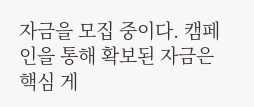자금을 모집 중이다. 캠페인을 통해 확보된 자금은 핵심 게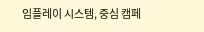임플레이 시스템, 중심 캠페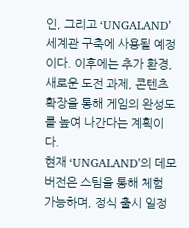인, 그리고 ‘UNGALAND’ 세계관 구축에 사용될 예정이다. 이후에는 추가 환경, 새로운 도전 과제, 콘텐츠 확장을 통해 게임의 완성도를 높여 나간다는 계획이다.
현재 ‘UNGALAND’의 데모 버전은 스팀을 통해 체험 가능하며, 정식 출시 일정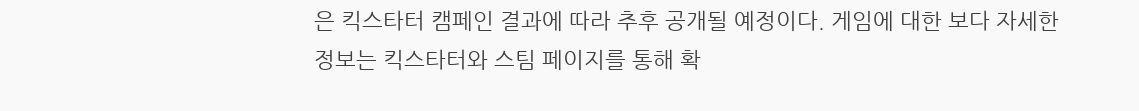은 킥스타터 캠페인 결과에 따라 추후 공개될 예정이다. 게임에 대한 보다 자세한 정보는 킥스타터와 스팀 페이지를 통해 확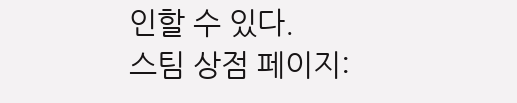인할 수 있다.
스팀 상점 페이지: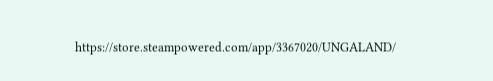https://store.steampowered.com/app/3367020/UNGALAND/